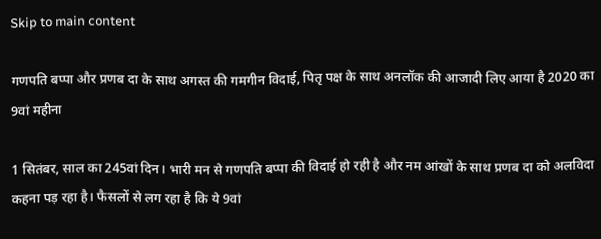Skip to main content

गणपति बप्पा और प्रणब दा के साथ अगस्त की गमगीन विदाई, पितृ पक्ष के साथ अनलॉक की आजादी लिए आया है 2020 का 9वां महीना

1 सितंबर, साल का 245वां दिन। भारी मन से गणपति बप्पा की विदाई हो रही है और नम आंखों के साथ प्रणब दा को अलविदा कहना पड़ रहा है। फैसलों से लग रहा है कि ये 9वां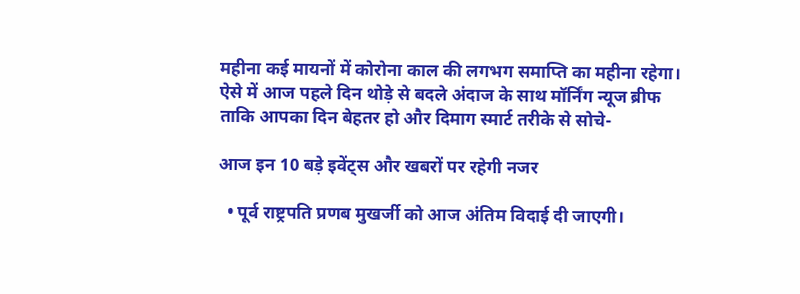महीना कई मायनों में कोरोना काल की लगभग समाप्ति का महीना रहेगा। ऐसे में आज पहले दिन थोड़े से बदले अंदाज के साथ मॉर्निंग न्यूज ब्रीफ ताकि आपका दिन बेहतर हो और दिमाग स्मार्ट तरीके से सोचे-

आज इन 10 बड़े इवेंट्स और खबरों पर रहेगी नजर

  • पूर्व राष्ट्रपति प्रणब मुखर्जी को आज अंतिम विदाई दी जाएगी।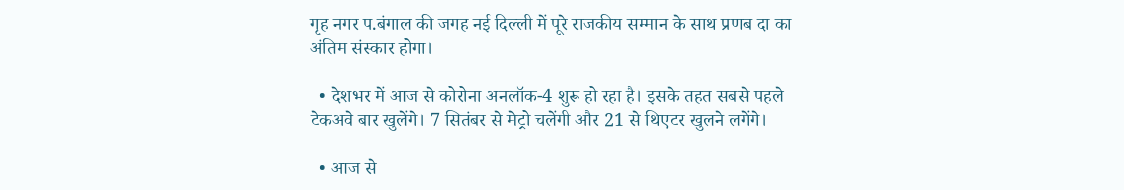गृह नगर प.बंगाल की जगह नई दिल्ली में पूरे राजकीय सम्मान के साथ प्रणब दा का अंतिम संस्कार होगा।

  • देशभर में आज से कोरोना अनलॉक-4 शुरू हो रहा है। इसके तहत सबसे पहले टेकअवे बार खुलेंगे। 7 सितंबर से मेट्रो चलेंगी और 21 से थिएटर खुलने लगेंगे।

  • आज से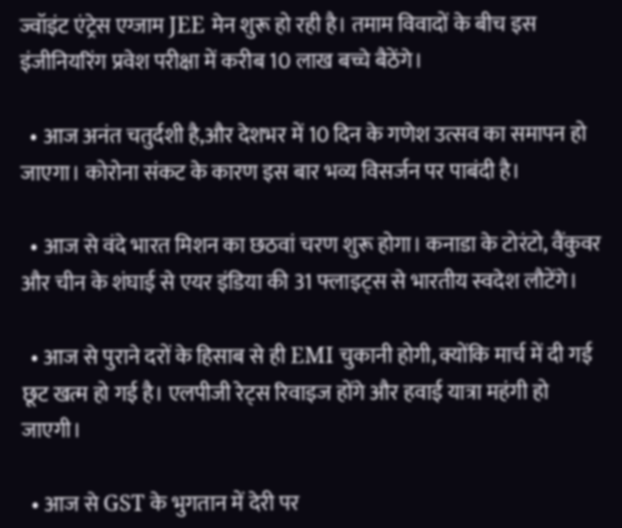ज्वॉइंट एंट्रेस एग्जाम JEE मेन शुरू हो रही है। तमाम विवादों के बीच इस इंजीनियरिंग प्रवेश परीक्षा में करीब 10 लाख बच्चे बैठेंगे।

  • आज अनंत चतुर्दशी है,और देशभर में 10 दिन के गणेश उत्सव का समापन हो जाएगा। कोरोना संकट के कारण इस बार भव्य विसर्जन पर पाबंदी है।

  • आज से वंदे भारत मिशन का छठवां चरण शुरू होगा। कनाडा के टोरंटो, वैंकुवर और चीन के शंघाई से एयर इंडिया की 31 फ्लाइट्स से भारतीय स्वदेश लौटेंगे।

  • आज से पुराने दरों के हिसाब से ही EMI चुकानी होगी, क्योंकि मार्च में दी गई छूट खत्म हो गई है। एलपीजी रेट्स रिवाइज होंगे और हवाई यात्रा महंगी हो जाएगी।

  • आज से GST के भुगतान में देरी पर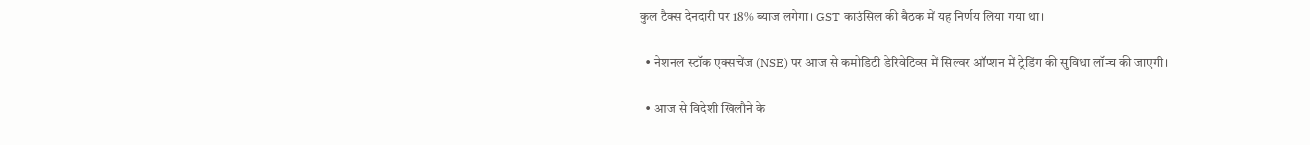कुल टैक्स देनदारी पर 18% ब्याज लगेगा। GST काउंसिल की बैठक में यह निर्णय लिया गया था।

  • नेशनल स्टॉक एक्सचेंज (NSE) पर आज से कमोडिटी डेरिवेटिव्स में सिल्वर ऑप्शन में ट्रेडिंग की सुविधा लॉन्च की जाएगी।

  • आज से विदेशी खिलौने के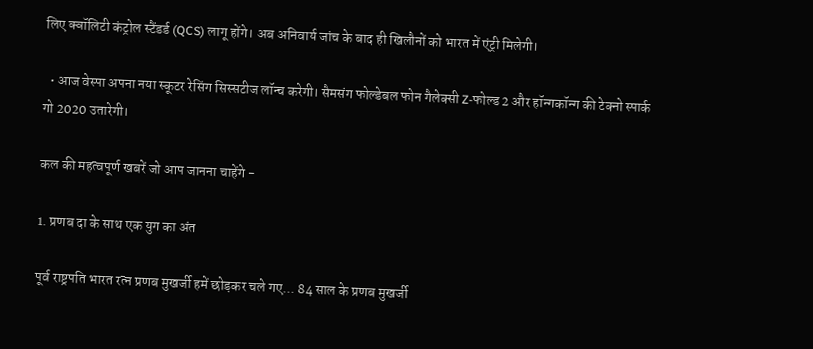लिए क्वॉलिटी कंट्रोल स्टैंडर्ड (QCS) लागू होंगे। अब अनिवार्य जांच के बाद ही खिलौनों को भारत में एंट्री मिलेगी।

  • आज वेस्पा अपना नया स्कूटर रेसिंग सिस्सटीज लॉन्च करेगी। सैमसंग फोल्डेबल फोन गैलेक्सी Z-फोल्ड 2 और हॉन्गकॉन्ग की टेक्नो स्पार्क गो 2020 उतारेगी।

कल की महत्वपूर्ण खबरें जो आप जानना चाहेंगे -

1. प्रणब दा के साथ एक युग का अंत

पूर्व राष्ट्रपति भारत रत्न प्रणब मुखर्जी हमें छोड़कर चले गए... 84 साल के प्रणब मुखर्जी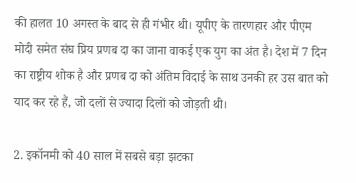की हालत 10 अगस्त के बाद से ही गंभीर थी। यूपीए के तारणहार और पीएम मोदी समेत संघ प्रिय प्रणब दा का जाना वाकई एक युग का अंत है। देश में 7 दिन का राष्ट्रीय शोक है और प्रणब दा को अंतिम विदाई के साथ उनकी हर उस बात को याद कर रहे हैं, जो दलों से ज्यादा दिलों को जोड़ती थी।

2. इकॉनमी को 40 साल में सबसे बड़ा झटका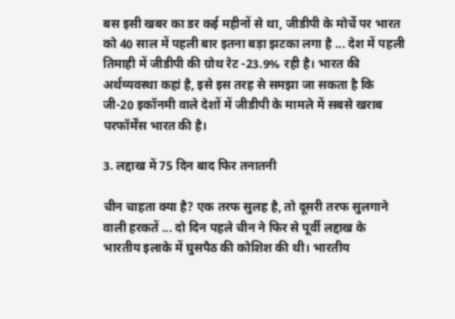बस इसी खबर का डर कई महीनों से था, जीडीपी के मोर्चे पर भारत को 40 साल में पहली बार इतना बड़ा झटका लगा है ... देश में पहली तिमाही में जीडीपी की ग्रोथ रेट -23.9% रही है। भारत की अर्थव्यवस्था कहां है, इसे इस तरह से समझा जा सकता है कि जी-20 इकॉनमी वाले देशों में जीडीपी के मामले में सबसे खराब परफॉर्मेंस भारत की है।

3. लद्दाख में 75 दिन बाद फिर तनातनी

चीन चाहता क्या है? एक तरफ सुलह है, तो दूसरी तरफ सुलगाने वाली हरकतें ... दो दिन पहले चीन ने फिर से पूर्वी लद्दाख के भारतीय इलाके में घुसपैठ की कोशिश की थी। भारतीय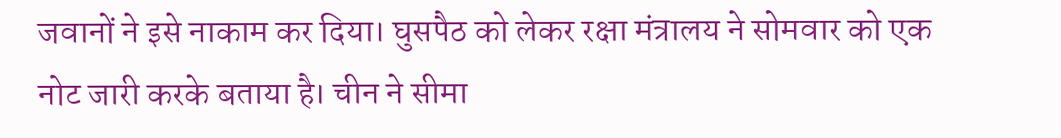जवानों ने इसे नाकाम कर दिया। घुसपैठ को लेकर रक्षा मंत्रालय ने सोमवार को एक नोट जारी करके बताया है। चीन ने सीमा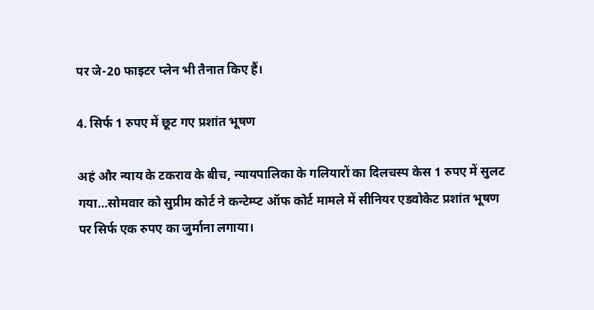पर जे-20 फाइटर प्लेन भी तैनात किए हैं।

4. सिर्फ 1 रुपए में छूट गए प्रशांत भूषण

अहं और न्याय के टकराव के बीच, न्यायपालिका के गलियारों का दिलचस्प केस 1 रुपए में सुलट गया…सोमवार को सुप्रीम कोर्ट ने कन्टेम्प्ट ऑफ कोर्ट मामले में सीनियर एडवोकेट प्रशांत भूषण पर सिर्फ एक रुपए का जुर्माना लगाया।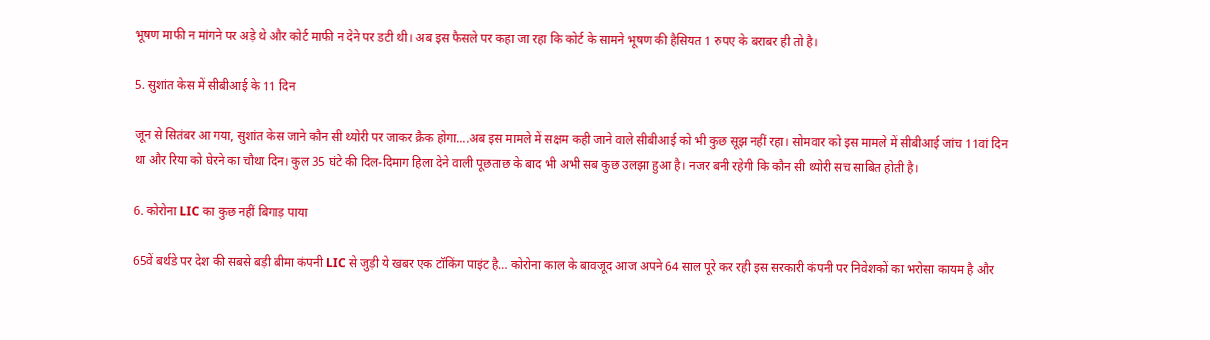भूषण माफी न मांगने पर अड़े थे और कोर्ट माफी न देने पर डटी थी। अब इस फैसले पर कहा जा रहा कि कोर्ट के सामने भूषण की हैसियत 1 रुपए के बराबर ही तो है।

5. सुशांत केस में सीबीआई के 11 दिन

जून से सितंबर आ गया, सुशांत केस जाने कौन सी थ्योरी पर जाकर क्रैक होगा....अब इस मामले में सक्षम कही जाने वाले सीबीआई को भी कुछ सूझ नहीं रहा। सोमवार को इस मामले में सीबीआई जांच 11वां दिन था और रिया को घेरने का चौथा दिन। कुल 35 घंटे की दिल-दिमाग हिला देने वाली पूछताछ के बाद भी अभी सब कुछ उलझा हुआ है। नजर बनी रहेगी कि कौन सी थ्योरी सच साबित होती है।

6. कोरोना LIC का कुछ नहीं बिगाड़ पाया

65वें बर्थडे पर देश की सबसे बड़ी बीमा कंपनी LIC से जुड़ी ये खबर एक टॉकिंग पाइंट है… कोरोना काल के बावजूद आज अपने 64 साल पूरे कर रही इस सरकारी कंपनी पर निवेशकों का भरोसा कायम है और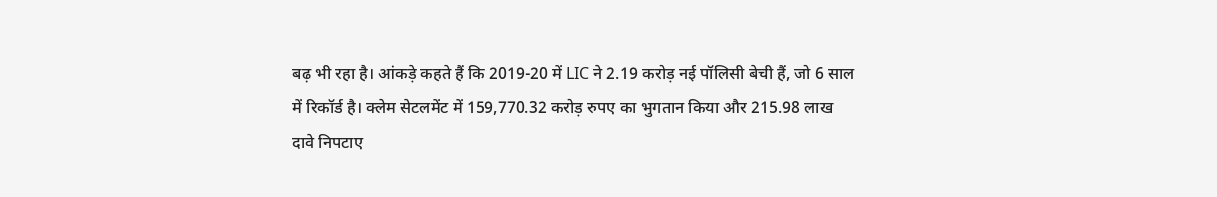बढ़ भी रहा है। आंकड़े कहते हैं कि 2019-20 में LIC ने 2.19 करोड़ नई पॉलिसी बेची हैं, जो 6 साल में रिकॉर्ड है। क्लेम सेटलमेंट में 159,770.32 करोड़ रुपए का भुगतान किया और 215.98 लाख दावे निपटाए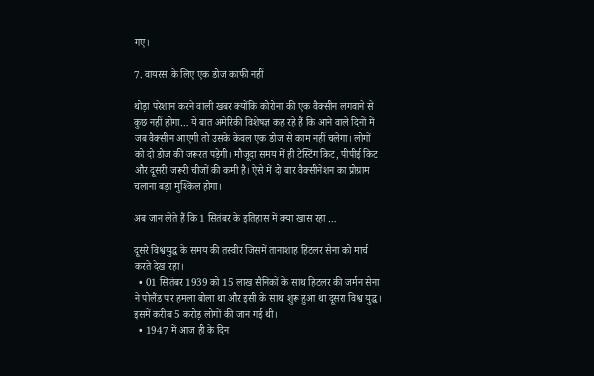गए।

7. वायरस के लिए एक डोज काफी नहीं

थोड़ा परेशान करने वाली खबर क्योंकि कोरोना की एक वैक्सीन लगवाने से कुछ नहीं होगा… ये बात अमेरिकी विशेषज्ञ कह रहे हैं कि आने वाले दिनों में जब वैक्सीन आएगी तो उसके केवल एक डोज से काम नहीं चलेगा। लोगों को दो डोज की जरूरत पड़ेगी। मौजूदा समय में ही टेस्टिंग किट, पीपीई किट और दूसरी जरूरी चीजों की कमी है। ऐसे में दो बार वैक्सीनेशन का प्रोग्राम चलाना बड़ा मुश्किल होगा।

अब जान लेते हैं कि 1 सितंबर के इतिहास में क्या खास रहा …

दूसरे विश्वयुद्ध के समय की तस्वीर जिसमें तानाशाह हिटलर सेना को मार्च करते देख रहा।
  • 01 सितंबर 1939 को 15 लाख सैनिकों के साथ हिटलर की जर्मन सेना ने पोलैंड पर हमला बोला था और इसी के साथ शुरू हुआ था दूसरा विश्व युद्ध। इसमें करीब 5 करोड़ लोगों की जान गई थी।
  • 1947 में आज ही के दिन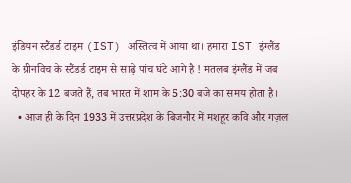इंडियन स्टैंडर्ड टाइम (IST) अस्तित्व में आया था। हमारा IST इंग्लैंड के ग्रीनविच के स्टैंडर्ड टाइम से साढ़े पांच घंटे आगे है ! मतलब इंग्लैंड में जब दोपहर के 12 बजते हैं, तब भारत में शाम के 5:30 बजे का समय होता है।
  • आज ही के दिन 1933 में उत्तरप्रदेश के बिजनौर में मशहूर कवि और गज़ल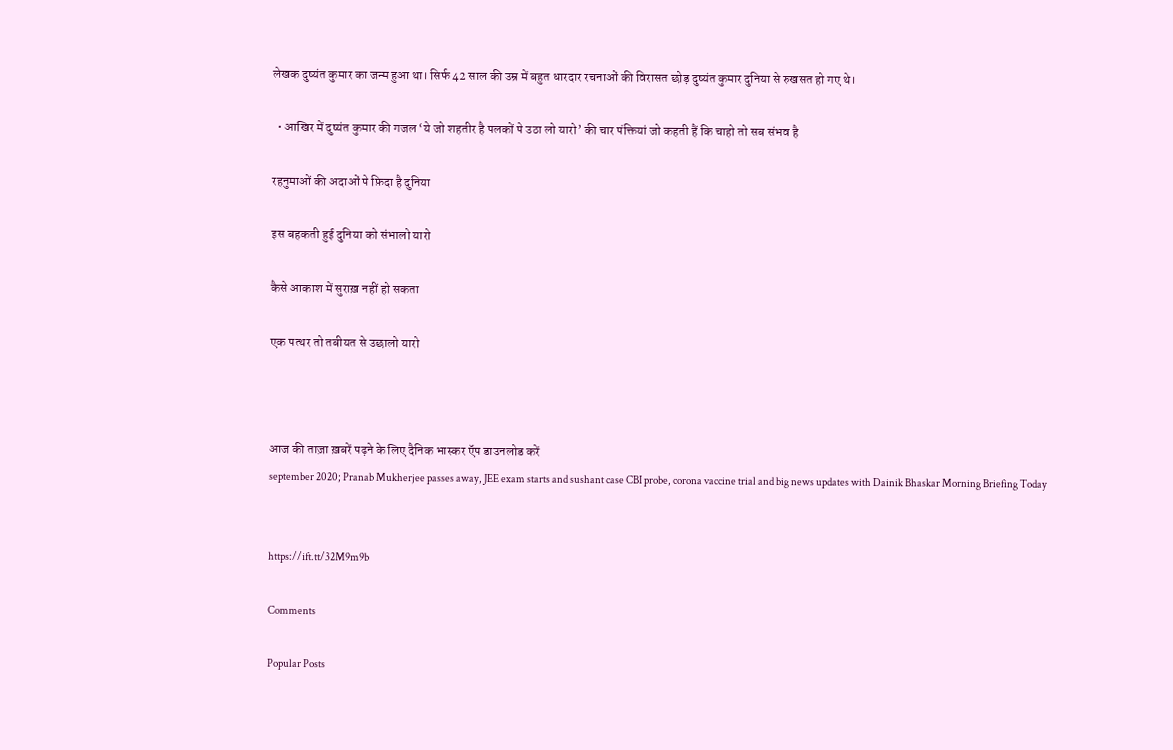लेखक दुष्यंत कुमार का जन्म हुआ था। सिर्फ 42 साल की उम्र में बहुत धारदार रचनाओं की विरासत छोड़ दुष्यंत कुमार दुनिया से रुखसत हो गए थे।

  • आखिर में दुष्यंत कुमार की गजल ‘ये जो शहतीर है पलकों पे उठा लो यारो’ की चार पंक्तियां जो कहती हैं कि चाहो तो सब संभव है

रहनुमाओं की अदाओं पे फ़िदा है दुनिया

इस बहकती हुई दुनिया को संभालो यारो

कैसे आकाश में सुराख़ नहीं हो सकता

एक पत्थर तो तबीयत से उछालो यारो



आज की ताज़ा ख़बरें पढ़ने के लिए दैनिक भास्कर ऍप डाउनलोड करें
september 2020; Pranab Mukherjee passes away, JEE exam starts and sushant case CBI probe, corona vaccine trial and big news updates with Dainik Bhaskar Morning Briefing Today


https://ift.tt/32M9m9b

Comments

Popular Posts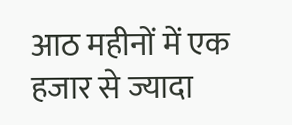आठ महीनों में एक हजार से ज्यादा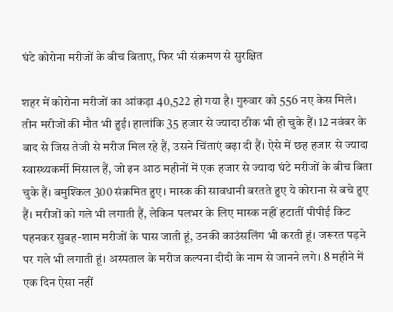घंटे कोरोना मरीजों के बीच बिताए, फिर भी संक्रमण से सुरक्षित

शहर में कोरोना मरीजों का आंकड़ा 40,522 हो गया है। गुरुवार को 556 नए केस मिले। तीन मरीजों की मौत भी हुई। हालांकि 35 हजार से ज्यादा ठीक भी हो चुके हैं। 12 नवंबर के बाद से जिस तेजी से मरीज मिल रहे हैं, उसने चिंताएं बढ़ा दी हैं। ऐसे में छह हजार से ज्यादा स्वास्थ्यकर्मी मिसाल हैं, जो इन आठ महीनों में एक हजार से ज्यादा घंटे मरीजों के बीच बिता चुके हैं। बमुश्किल 300 संक्रमित हुए। मास्क की सावधानी बरतते हुए ये कोराना से बचे हुए हैं। मरीजों को गले भी लगाती हैं, लेकिन पलभर के लिए मास्क नहीं हटातीं पीपीई किट पहनकर सुबह-शाम मरीजों के पास जाती हूं, उनकी काउंसलिंग भी करती हूं। जरूरत पड़ने पर गले भी लगाती हूं। अस्पताल के मरीज कल्पना दीदी के नाम से जानने लगे। 8 महीने में एक दिन ऐसा नहीं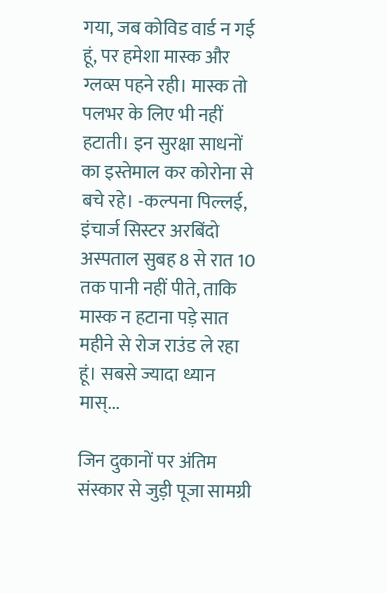गया, जब कोविड वार्ड न गई हूं, पर हमेशा मास्क और ग्लव्स पहने रही। मास्क तो पलभर के लिए भी नहीं हटाती। इन सुरक्षा साधनों का इस्तेमाल कर कोरोना से बचे रहे। -कल्पना पिल्लई, इंचार्ज सिस्टर अरबिंदो अस्पताल सुबह 8 से रात 10 तक पानी नहीं पीते, ताकि मास्क न हटाना पड़े सात महीने से रोज राउंड ले रहा हूं। सबसे ज्यादा ध्यान मास्...

जिन दुकानों पर अंतिम संस्कार से जुड़ी पूजा सामग्री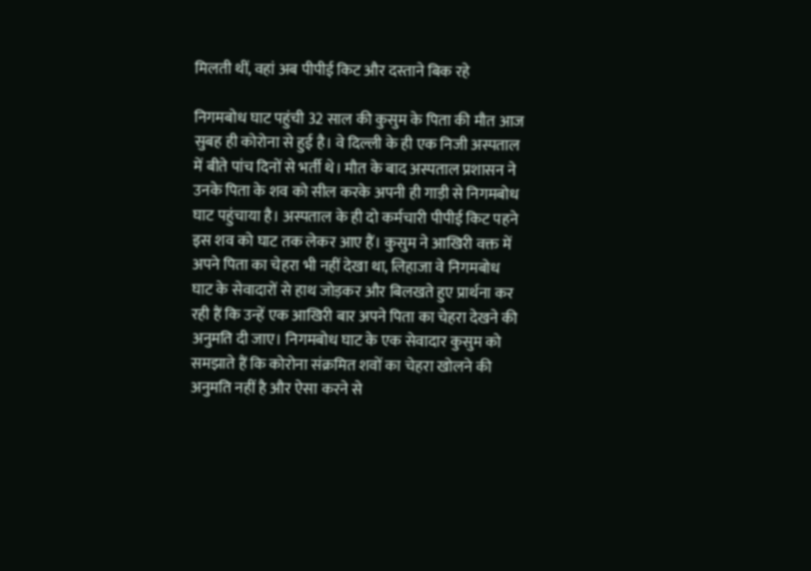मिलती थीं, वहां अब पीपीई किट और दस्ताने बिक रहे

निगमबोध घाट पहुंची 32 साल की कुसुम के पिता की मौत आज सुबह ही कोरोना से हुई है। वे दिल्ली के ही एक निजी अस्पताल में बीते पांच दिनों से भर्ती थे। मौत के बाद अस्पताल प्रशासन ने उनके पिता के शव को सील करके अपनी ही गाड़ी से निगमबोध घाट पहुंचाया है। अस्पताल के ही दो कर्मचारी पीपीई किट पहने इस शव को घाट तक लेकर आए हैं। कुसुम ने आखिरी वक्त में अपने पिता का चेहरा भी नहीं देखा था, लिहाजा वे निगमबोध घाट के सेवादारों से हाथ जोड़कर और बिलखते हुए प्रार्थना कर रही हैं कि उन्हें एक आखिरी बार अपने पिता का चेहरा देखने की अनुमति दी जाए। निगमबोध घाट के एक सेवादार कुसुम को समझाते हैं कि कोरोना संक्रमित शवों का चेहरा खोलने की अनुमति नहीं है और ऐसा करने से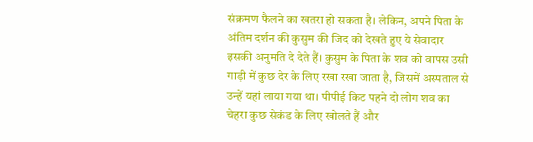संक्रमण फैलने का खतरा हो सकता है। लेकिन, अपने पिता के अंतिम दर्शन की कुसुम की जिद को देखते हुए ये सेवादार इसकी अनुमति दे देते हैं। कुसुम के पिता के शव को वापस उसी गाड़ी में कुछ देर के लिए रखा रखा जाता है, जिसमें अस्पताल से उन्हें यहां लाया गया था। पीपीई किट पहने दो लोग शव का चेहरा कुछ सेकंड के लिए खोलते हैं और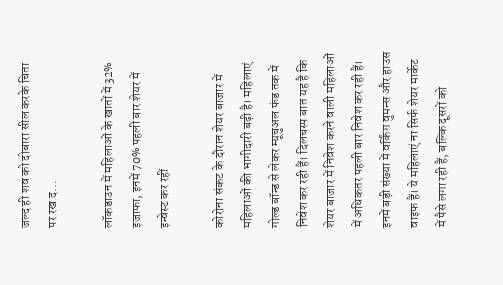जल्द ही शव को दोबारा सील करके चिता पर रख द...

लॉकडाउन में महिलाओं के खातों में 32% इजाफा, इनमें 70% पहली बार शेयर में इन्वेस्ट कर रहीं

कोरोना संकट के दौरान शेयर बाजार में महिलाओं की भागीदारी बढ़ी है। महिलाएं गोल्ड बॉन्ड से लेकर म्यूचुअल फंड तक में निवेश कर रही हैं। दिलचस्प बात यह है कि शेयर बाजार में निवेश करने वाली महिलाओं में अधिकतर पहली बार निवेश कर रही हैं। इनमें बड़ी संख्या में वर्किंग वुमन्स और हाउस वाइफ हैं। ये महिलाएं ना सिर्फ शेयर मार्केट में पैसे लगा रही हैं, बल्कि दूसरों को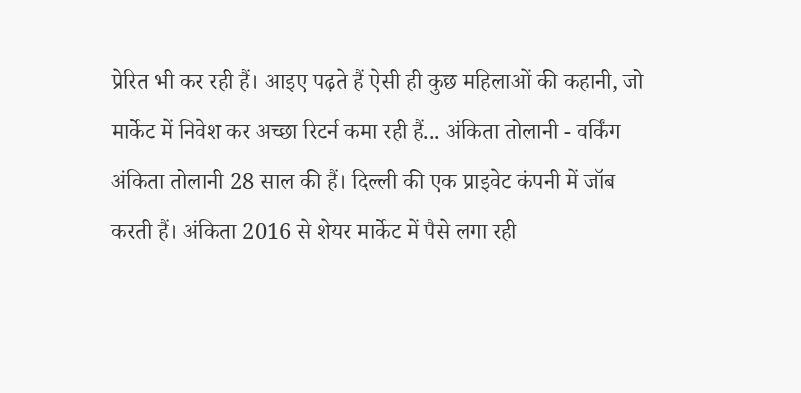प्रेरित भी कर रही हैं। आइए पढ़ते हैं ऐसी ही कुछ महिलाओं की कहानी, जो मार्केट में निवेश कर अच्छा रिटर्न कमा रही हैं... अंकिता तोलानी - वर्किंग अंकिता तोलानी 28 साल की हैं। दिल्ली की एक प्राइवेट कंपनी में जॉब करती हैं। अंकिता 2016 से शेयर मार्केट में पैसे लगा रही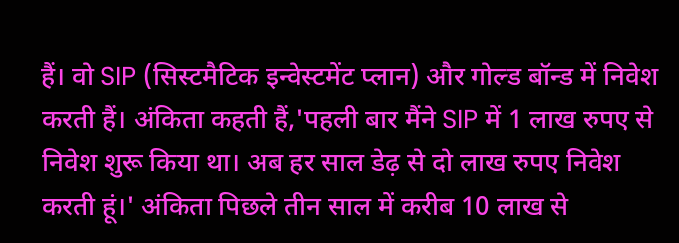हैं। वो SIP (सिस्टमैटिक इन्वेस्टमेंट प्लान) और गोल्ड बॉन्ड में निवेश करती हैं। अंकिता कहती हैं,'पहली बार मैंने SIP में 1 लाख रुपए से निवेश शुरू किया था। अब हर साल डेढ़ से दो लाख रुपए निवेश करती हूं।' अंकिता पिछले तीन साल में करीब 10 लाख से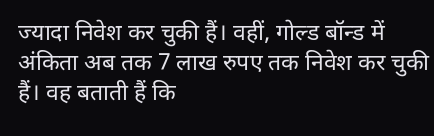ज्यादा निवेश कर चुकी हैं। वहीं, गोल्ड बॉन्ड में अंकिता अब तक 7 लाख रुपए तक निवेश कर चुकी हैं। वह बताती हैं कि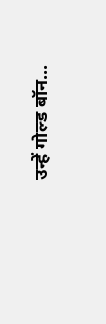उन्हें गोल्ड बॉन...